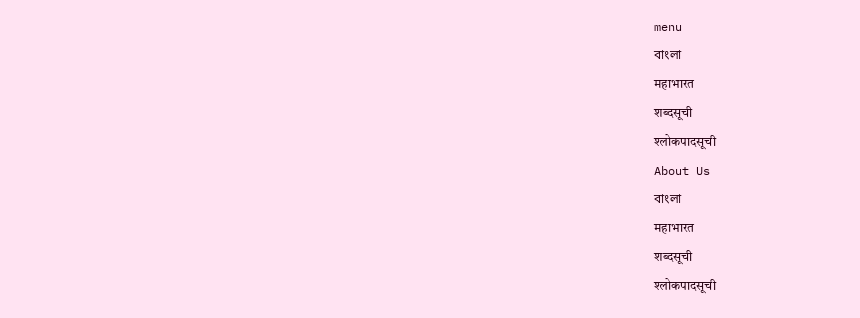menu
বাংলা
महाभारत
शब्दसूची
श्लोकपादसूची
About Us
বাংলা
महाभारत
शब्दसूची
श्लोकपादसूची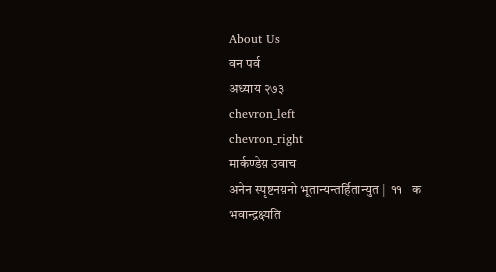About Us
वन पर्व
अध्याय २७३
chevron_left
chevron_right
मार्कण्डेय़ उवाच
अनेन स्पृष्टनय़नो भूतान्यन्तर्हितान्युत |  ११   क
भवान्द्रक्ष्यति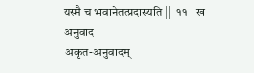यस्मै च भवानेतत्प्रदास्यति ||  ११   ख
अनुवाद
अकृत-अनुवादम्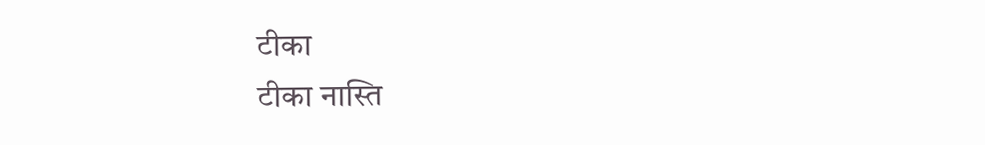टीका
टीका नास्ति